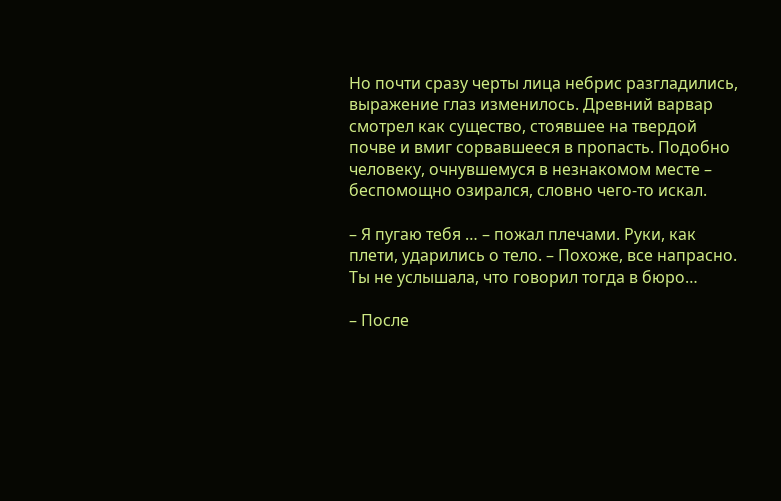Но почти сразу черты лица небрис разгладились, выражение глаз изменилось. Древний варвар смотрел как существо, стоявшее на твердой почве и вмиг сорвавшееся в пропасть. Подобно человеку, очнувшемуся в незнакомом месте – беспомощно озирался, словно чего-то искал.

– Я пугаю тебя … – пожал плечами. Руки, как плети, ударились о тело. – Похоже, все напрасно. Ты не услышала, что говорил тогда в бюро…

– После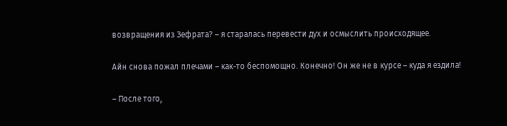возвращения из Зефрата? – я старалась перевести дух и осмыслить происходящее.

Айн снова пожал плечами – как-то беспомощно. Конечно! Он же не в курсе – куда я ездила!

– После того,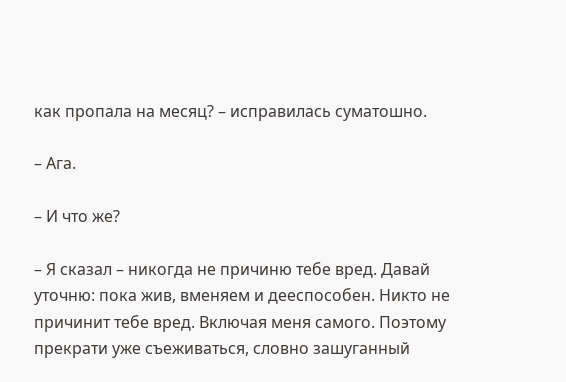как пропала на месяц? – исправилась суматошно.

– Ага.

– И что же?

– Я сказал – никогда не причиню тебе вред. Давай уточню: пока жив, вменяем и дееспособен. Никто не причинит тебе вред. Включая меня самого. Поэтому прекрати уже съеживаться, словно зашуганный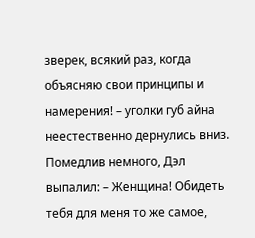зверек, всякий раз, когда объясняю свои принципы и намерения! – уголки губ айна неестественно дернулись вниз. Помедлив немного, Дэл выпалил: – Женщина! Обидеть тебя для меня то же самое,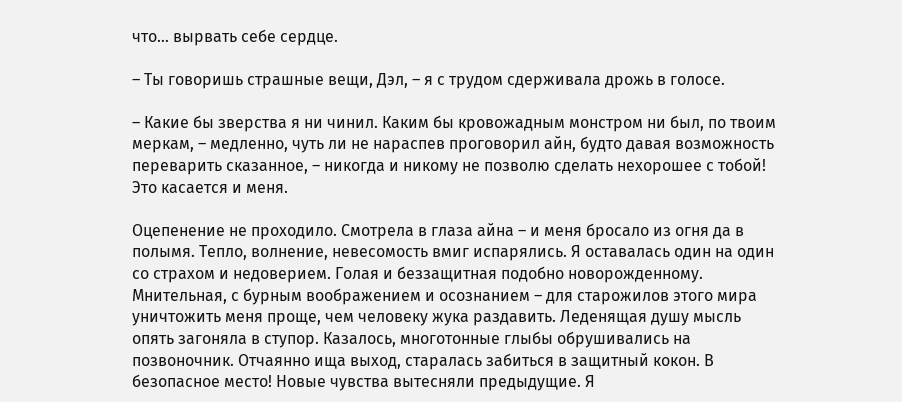что… вырвать себе сердце.

– Ты говоришь страшные вещи, Дэл, – я с трудом сдерживала дрожь в голосе.

– Какие бы зверства я ни чинил. Каким бы кровожадным монстром ни был, по твоим меркам, – медленно, чуть ли не нараспев проговорил айн, будто давая возможность переварить сказанное, – никогда и никому не позволю сделать нехорошее с тобой! Это касается и меня.

Оцепенение не проходило. Смотрела в глаза айна – и меня бросало из огня да в полымя. Тепло, волнение, невесомость вмиг испарялись. Я оставалась один на один со страхом и недоверием. Голая и беззащитная подобно новорожденному. Мнительная, с бурным воображением и осознанием – для старожилов этого мира уничтожить меня проще, чем человеку жука раздавить. Леденящая душу мысль опять загоняла в ступор. Казалось, многотонные глыбы обрушивались на позвоночник. Отчаянно ища выход, старалась забиться в защитный кокон. В безопасное место! Новые чувства вытесняли предыдущие. Я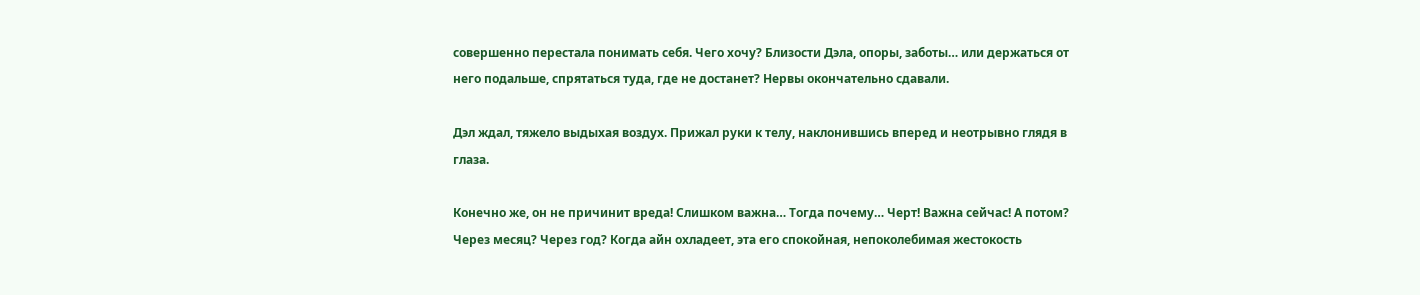совершенно перестала понимать себя. Чего хочу? Близости Дэла, опоры, заботы… или держаться от него подальше, спрятаться туда, где не достанет? Нервы окончательно сдавали.

Дэл ждал, тяжело выдыхая воздух. Прижал руки к телу, наклонившись вперед и неотрывно глядя в глаза.

Конечно же, он не причинит вреда! Слишком важна… Тогда почему… Черт! Важна сейчас! А потом? Через месяц? Через год? Когда айн охладеет, эта его спокойная, непоколебимая жестокость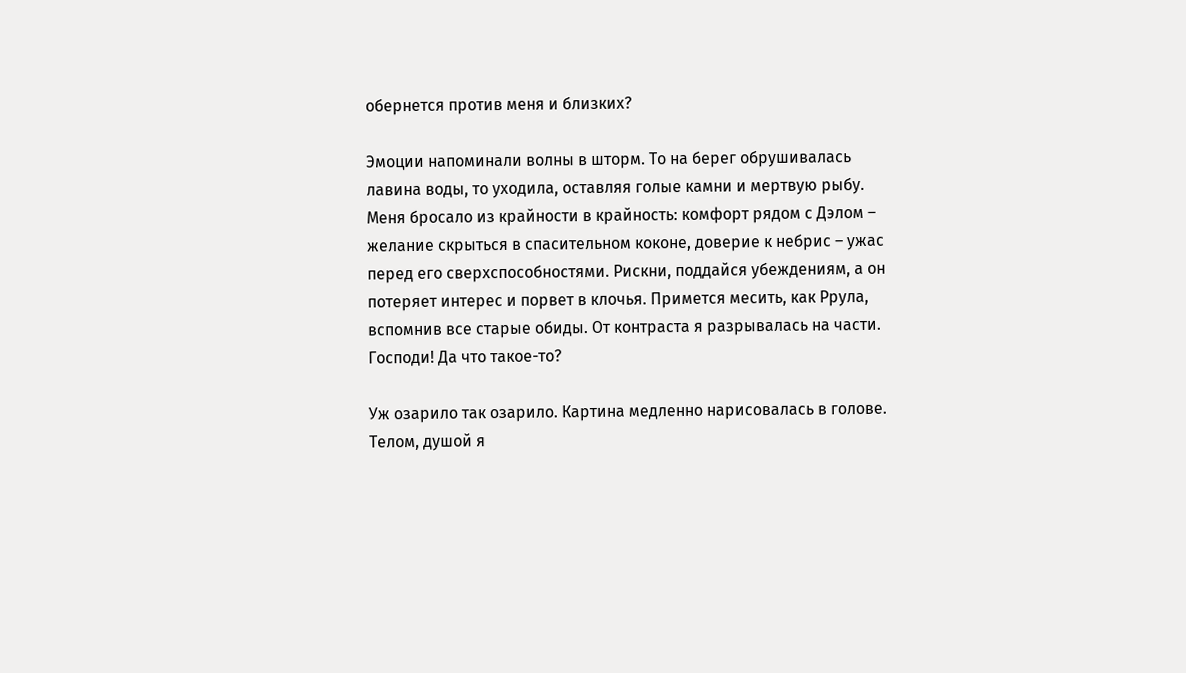обернется против меня и близких?

Эмоции напоминали волны в шторм. То на берег обрушивалась лавина воды, то уходила, оставляя голые камни и мертвую рыбу. Меня бросало из крайности в крайность: комфорт рядом с Дэлом – желание скрыться в спасительном коконе, доверие к небрис – ужас перед его сверхспособностями. Рискни, поддайся убеждениям, а он потеряет интерес и порвет в клочья. Примется месить, как Ррула, вспомнив все старые обиды. От контраста я разрывалась на части. Господи! Да что такое-то?

Уж озарило так озарило. Картина медленно нарисовалась в голове. Телом, душой я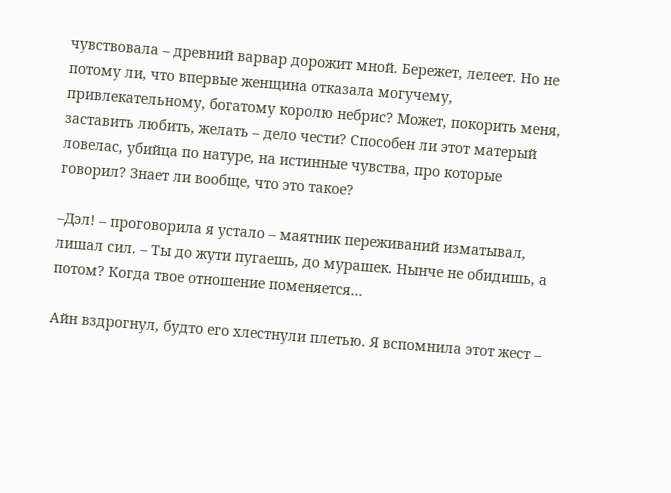чувствовала – древний варвар дорожит мной. Бережет, лелеет. Но не потому ли, что впервые женщина отказала могучему, привлекательному, богатому королю небрис? Может, покорить меня, заставить любить, желать – дело чести? Способен ли этот матерый ловелас, убийца по натуре, на истинные чувства, про которые говорил? Знает ли вообще, что это такое?

–Дэл! – проговорила я устало – маятник переживаний изматывал, лишал сил. – Ты до жути пугаешь, до мурашек. Нынче не обидишь, а потом? Когда твое отношение поменяется…

Айн вздрогнул, будто его хлестнули плетью. Я вспомнила этот жест –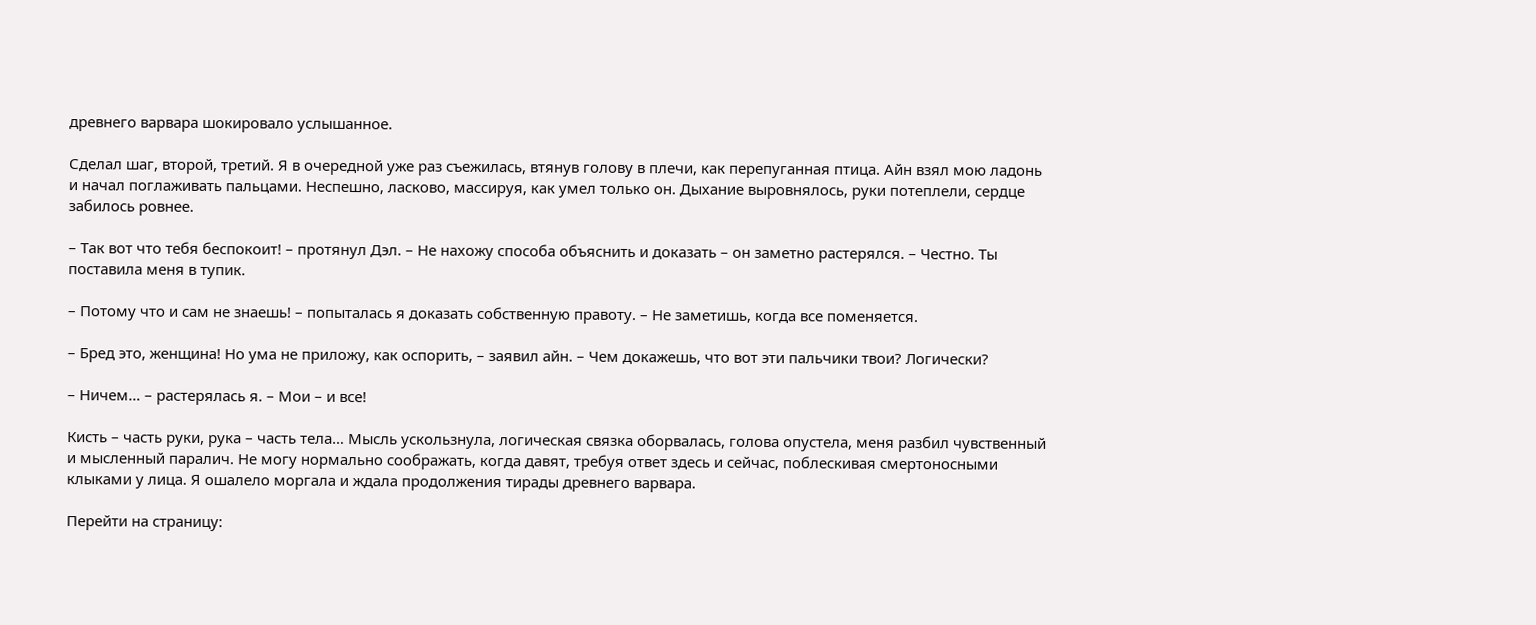древнего варвара шокировало услышанное.

Сделал шаг, второй, третий. Я в очередной уже раз съежилась, втянув голову в плечи, как перепуганная птица. Айн взял мою ладонь и начал поглаживать пальцами. Неспешно, ласково, массируя, как умел только он. Дыхание выровнялось, руки потеплели, сердце забилось ровнее.

– Так вот что тебя беспокоит! – протянул Дэл. – Не нахожу способа объяснить и доказать – он заметно растерялся. – Честно. Ты поставила меня в тупик.

– Потому что и сам не знаешь! – попыталась я доказать собственную правоту. – Не заметишь, когда все поменяется.

– Бред это, женщина! Но ума не приложу, как оспорить, – заявил айн. – Чем докажешь, что вот эти пальчики твои? Логически?

– Ничем… – растерялась я. – Мои – и все!

Кисть – часть руки, рука – часть тела… Мысль ускользнула, логическая связка оборвалась, голова опустела, меня разбил чувственный и мысленный паралич. Не могу нормально соображать, когда давят, требуя ответ здесь и сейчас, поблескивая смертоносными клыками у лица. Я ошалело моргала и ждала продолжения тирады древнего варвара.

Перейти на страницу: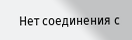Нет соединения с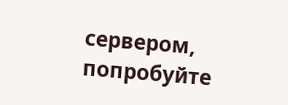сервером, попробуйте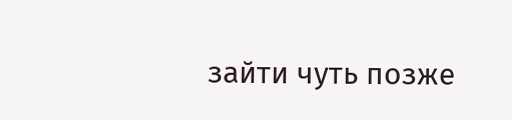зайти чуть позже